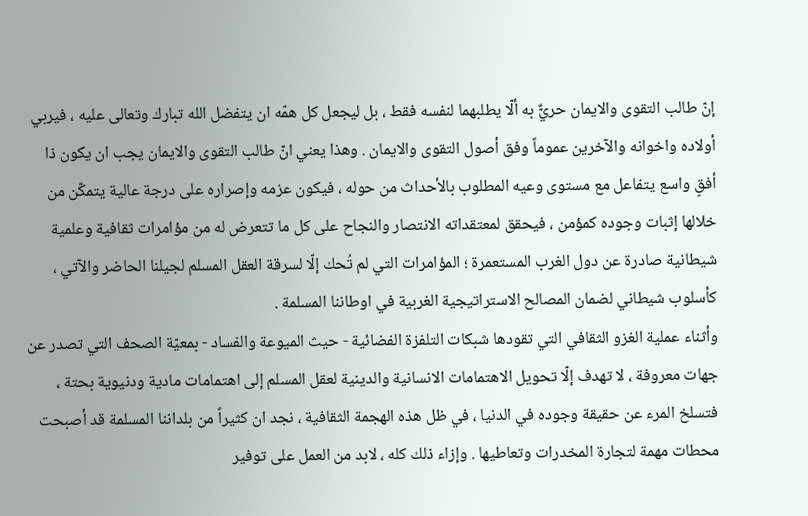إنّ طالب التقوى والايمان حريٌّ به ألّا يطلبهما لنفسه فقط ، بل ليجعل كل همّه ان يتفضل الله تبارك وتعالى عليه ، فيربي أولاده واخوانه والآخرين عموماً وفق أصول التقوى والايمان . وهذا يعني انّ طالب التقوى والايمان يجب ان يكون ذا أفقٍ واسع يتفاعل مع مستوى وعيه المطلوب بالأحداث من حوله ، فيكون عزمه وإصراره على درجة عالية يتمكّن من خلالها إثبات وجوده كمؤمن ، فيحقق لمعتقداته الانتصار والنجاح على كل ما تتعرض له من مؤامرات ثقافية وعلمية شيطانية صادرة عن دول الغرب المستعمرة ؛ المؤامرات التي لم تُحك إلّا لسرقة العقل المسلم لجيلنا الحاضر والآتي ، كأسلوب شيطاني لضمان المصالح الاستراتيجية الغربية في اوطاننا المسلمة .
وأثناء عملية الغزو الثقافي التي تقودها شبكات التلفزة الفضائية - حيث الميوعة والفساد - بمعيّة الصحف التي تصدر عن جهات معروفة ، لا تهدف إلّا تحويل الاهتمامات الانسانية والدينية لعقل المسلم إلى اهتمامات مادية ودنيوية بحتة ، فتسلخ المرء عن حقيقة وجوده في الدنيا ، في ظل هذه الهجمة الثقافية ، نجد ان كثيراً من بلداننا المسلمة قد أصبحت محطات مهمة لتجارة المخدرات وتعاطيها . وإزاء ذلك كله ، لابد من العمل على توفير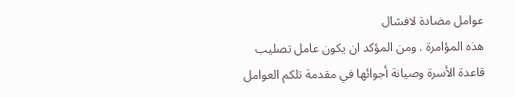عوامل مضادة لافشال
هذه المؤامرة . ومن المؤكد ان يكون عامل تصليب قاعدة الأسرة وصيانة أجوائها في مقدمة تلكم العوامل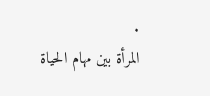.
المرأة بين مهام الحياة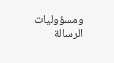ومسؤوليات الرسالة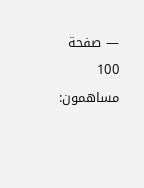— صفحة 100
مساهمون: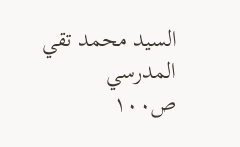السيد محمد تقي المدرسي
ص١٠٠